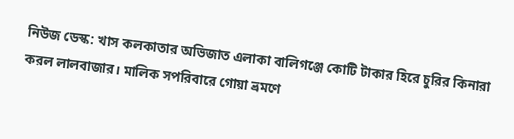নিউজ ডেস্ক: খাস কলকাতার অভিজাত এলাকা বালিগঞ্জে কোটি টাকার হিরে চুরির কিনারা করল লালবাজার। মালিক সপরিবারে গোয়া ভ্রমণে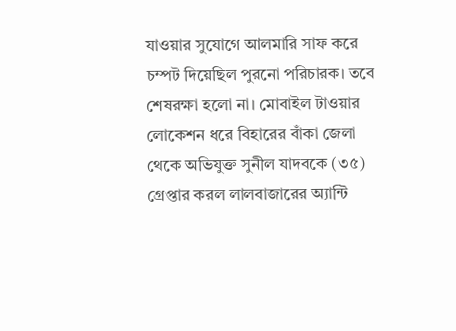যাওয়ার সুযোগে আলমারি সাফ করে চম্পট দিয়েছিল পুরনো পরিচারক। তবে শেষরক্ষা হলো না। মোবাইল টাওয়ার লোকেশন ধরে বিহারের বাঁকা জেলা থেকে অভিযুক্ত সুনীল যাদবকে (৩৫) গ্রেপ্তার করল লালবাজারের অ্যান্টি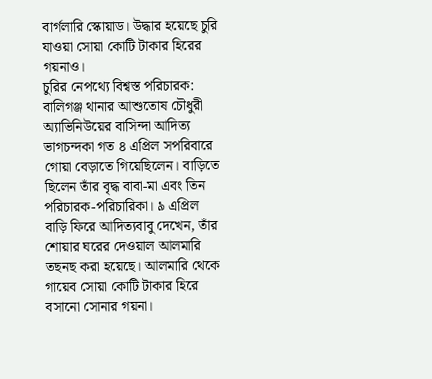বার্গলারি স্কোয়াড। উদ্ধার হয়েছে চুরি যাওয়া সোয়া কোটি টাকার হিরের গয়নাও।
চুরির নেপথ্যে বিশ্বস্ত পরিচারক: বালিগঞ্জ থানার আশুতোষ চৌধুরী অ্যাভিনিউয়ের বাসিন্দা আদিত্য ভাগচন্দকা গত ৪ এপ্রিল সপরিবারে গোয়া বেড়াতে গিয়েছিলেন। বাড়িতে ছিলেন তাঁর বৃদ্ধ বাবা-মা এবং তিন পরিচারক-পরিচারিকা। ৯ এপ্রিল বাড়ি ফিরে আদিত্যবাবু দেখেন, তাঁর শোয়ার ঘরের দেওয়াল আলমারি তছনছ করা হয়েছে। আলমারি থেকে গায়েব সোয়া কোটি টাকার হিরে বসানো সোনার গয়না।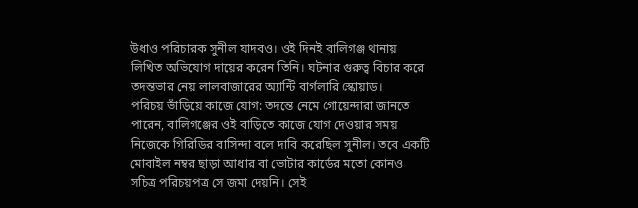উধাও পরিচারক সুনীল যাদবও। ওই দিনই বালিগঞ্জ থানায় লিখিত অভিযোগ দায়ের করেন তিনি। ঘটনার গুরুত্ব বিচার করে তদন্তভার নেয় লালবাজারের অ্যান্টি বার্গলারি স্কোয়াড।
পরিচয় ভাঁড়িয়ে কাজে যোগ: তদন্তে নেমে গোয়েন্দারা জানতে পারেন, বালিগঞ্জের ওই বাড়িতে কাজে যোগ দেওয়ার সময় নিজেকে গিরিডির বাসিন্দা বলে দাবি করেছিল সুনীল। তবে একটি মোবাইল নম্বর ছাড়া আধার বা ভোটার কার্ডের মতো কোনও সচিত্র পরিচয়পত্র সে জমা দেয়নি। সেই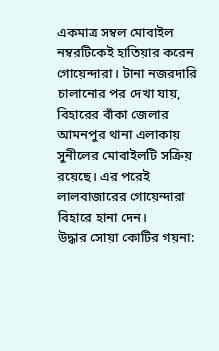একমাত্র সম্বল মোবাইল নম্বরটিকেই হাতিয়ার করেন গোয়েন্দারা। টানা নজরদারি চালানোর পর দেখা যায়, বিহারের বাঁকা জেলার আমনপুর থানা এলাকায় সুনীলের মোবাইলটি সক্রিয় রয়েছে। এর পরেই লালবাজারের গোয়েন্দারা বিহারে হানা দেন।
উদ্ধার সোয়া কোটির গয়না: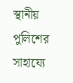স্থানীয় পুলিশের সাহায্যে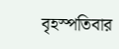বৃহস্পতিবার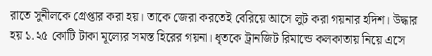রাতে সুনীলকে গ্রেপ্তার করা হয়। তাকে জেরা করতেই বেরিয়ে আসে লুট করা গয়নার হদিশ। উদ্ধার হয় ১.২৫ কোটি টাকা মূল্যের সমস্ত হিরের গয়না। ধৃতকে ট্রানজিট রিমান্ডে কলকাতায় নিয়ে এসে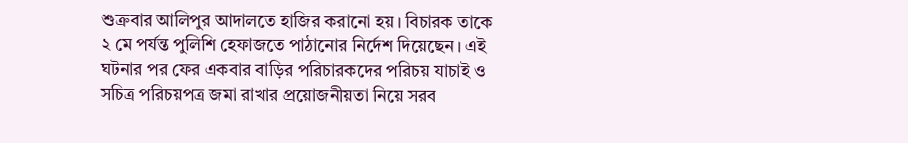শুক্রবার আলিপুর আদালতে হাজির করানো হয়। বিচারক তাকে ২ মে পর্যন্ত পুলিশি হেফাজতে পাঠানোর নির্দেশ দিয়েছেন। এই ঘটনার পর ফের একবার বাড়ির পরিচারকদের পরিচয় যাচাই ও সচিত্র পরিচয়পত্র জমা রাখার প্রয়োজনীয়তা নিয়ে সরব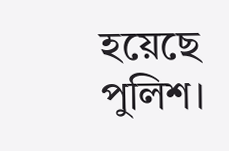হয়েছে পুলিশ।